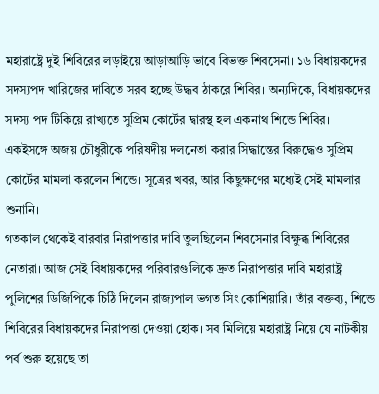মহারাষ্ট্রে দুই শিবিরের লড়াইয়ে আড়াআড়ি ভাবে বিভক্ত শিবসেনা। ১৬ বিধায়কদের সদস্যপদ খারিজের দাবিতে সরব হচ্ছে উদ্ধব ঠাকরে শিবির। অন্যদিকে, বিধায়কদের সদস্য পদ টিকিয়ে রাখ্যতে সুপ্রিম কোর্টের দ্বারস্থ হল একনাথ শিন্ডে শিবির। একইসঙ্গে অজয় চৌধুরীকে পরিষদীয় দলনেতা করার সিদ্ধান্তের বিরুদ্ধেও সুপ্রিম কোর্টের মামলা করলেন শিন্ডে। সূত্রের খবর, আর কিছুক্ষণের মধ্যেই সেই মামলার শুনানি।
গতকাল থেকেই বারবার নিরাপত্তার দাবি তুলছিলেন শিবসেনার বিক্ষুব্ধ শিবিরের নেতারা। আজ সেই বিধায়কদের পরিবারগুলিকে দ্রুত নিরাপত্তার দাবি মহারাষ্ট্র পুলিশের ডিজিপিকে চিঠি দিলেন রাজ্যপাল ভগত সিং কোশিয়ারি। তাঁর বক্তব্য, শিন্ডে শিবিরের বিধায়কদের নিরাপত্তা দেওয়া হোক। সব মিলিয়ে মহারাষ্ট্র নিয়ে যে নাটকীয় পর্ব শুরু হয়েছে তা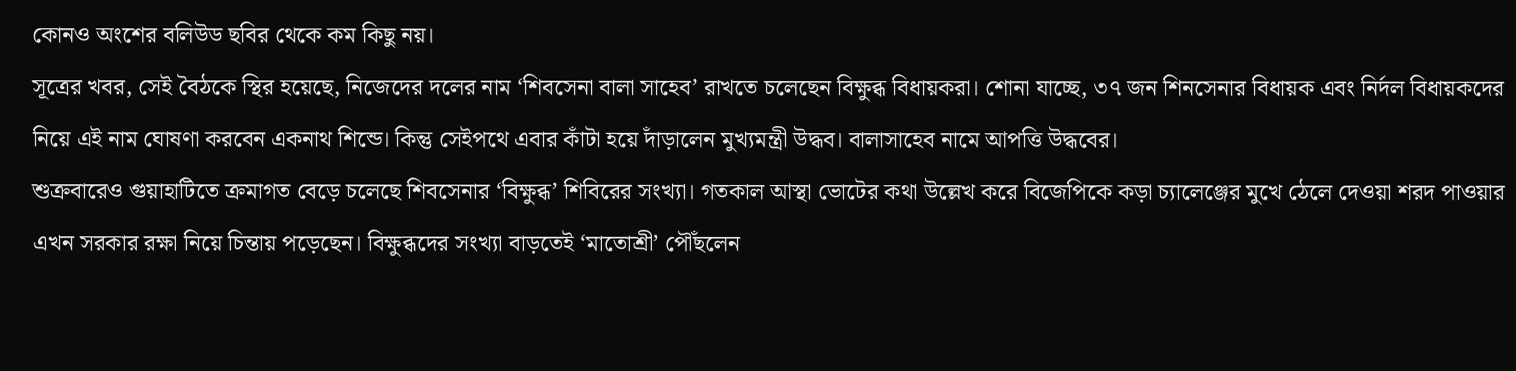কোনও অংশের বলিউড ছবির থেকে কম কিছু নয়।
সূত্রের খবর, সেই বৈঠকে স্থির হয়েছে, নিজেদের দলের নাম ‘শিবসেনা বালা সাহেব’ রাখতে চলেছেন বিক্ষুব্ধ বিধায়করা। শোনা যাচ্ছে, ৩৭ জন শিনসেনার বিধায়ক এবং নির্দল বিধায়কদের নিয়ে এই নাম ঘোষণা করবেন একনাথ শিন্ডে। কিন্তু সেইপথে এবার কাঁটা হয়ে দাঁড়ালেন মুখ্যমন্ত্রী উদ্ধব। বালাসাহেব নামে আপত্তি উদ্ধবের।
শুক্রবারেও গুয়াহাটিতে ক্রমাগত বেড়ে চলেছে শিবসেনার ‘বিক্ষুব্ধ’ শিবিরের সংখ্যা। গতকাল আস্থা ভোটের কথা উল্লেখ করে বিজেপিকে কড়া চ্যালেঞ্জের মুখে ঠেলে দেওয়া শরদ পাওয়ার এখন সরকার রক্ষা নিয়ে চিন্তায় পড়েছেন। বিক্ষুব্ধদের সংখ্যা বাড়তেই ‘মাতোশ্রী’ পৌঁছলেন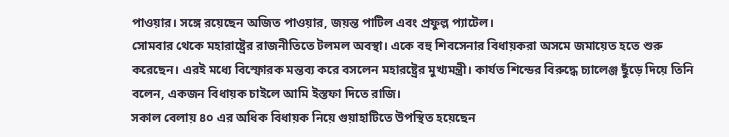পাওয়ার। সঙ্গে রয়েছেন অজিত পাওয়ার, জয়ন্ত পাটিল এবং প্রফুল্ল প্যাটেল।
সোমবার থেকে মহারাষ্ট্রের রাজনীতিতে টলমল অবস্থা। একে বহু শিবসেনার বিধায়করা অসমে জমায়েত হতে শুরু করেছেন। এরই মধ্যে বিস্ফোরক মন্তব্য করে বসলেন মহারষ্ট্রের মুখ্যমন্ত্রী। কার্যত শিন্ডের বিরুদ্ধে চ্যালেঞ্জ ছুঁড়ে দিয়ে তিনি বলেন, একজন বিধায়ক চাইলে আমি ইস্তফা দিতে রাজি।
সকাল বেলায় ৪০ এর অধিক বিধায়ক নিয়ে গুয়াহাটিতে উপস্থিত হয়েছেন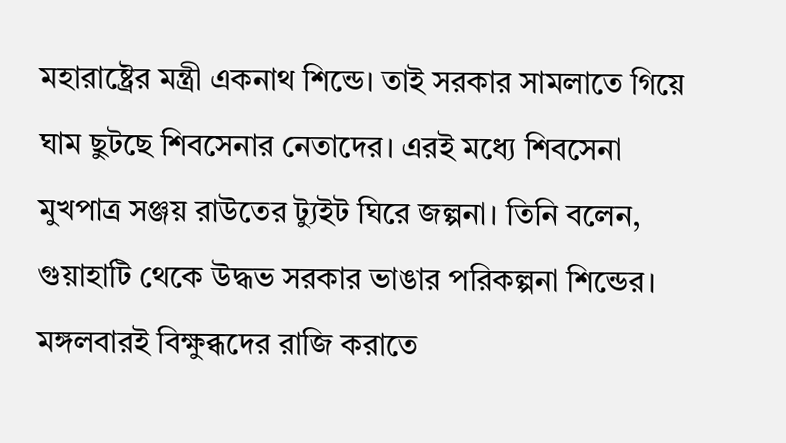মহারাষ্ট্রের মন্ত্রী একনাথ শিন্ডে। তাই সরকার সামলাতে গিয়ে ঘাম ছুটছে শিবসেনার নেতাদের। এরই মধ্যে শিবসেনা মুখপাত্র সঞ্জয় রাউতের ট্যুইট ঘিরে জল্পনা। তিনি বলেন, গুয়াহাটি থেকে উদ্ধভ সরকার ভাঙার পরিকল্পনা শিন্ডের।
মঙ্গলবারই বিক্ষুব্ধদের রাজি করাতে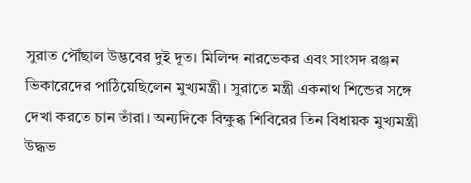সুরাত পৌঁছাল উদ্ভবের দুই দূত। মিলিন্দ নারভেকর এবং সাংসদ রঞ্জন ভিকারেদের পাঠিয়েছিলেন মুখ্যমন্ত্রী। সুরাতে মন্ত্রী একনাথ শিন্ডের সঙ্গে দেখা করতে চান তাঁরা। অন্যদিকে বিক্ষুব্ধ শিবিরের তিন বিধায়ক মুখ্যমন্ত্রী উদ্ধভ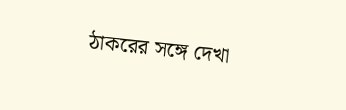ঠাকরের সঙ্গে দেখা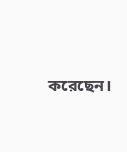করেছেন।